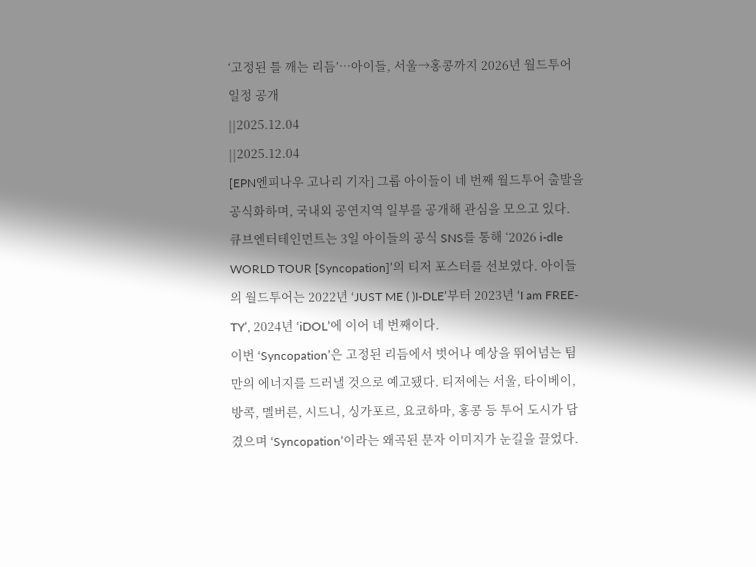‘고정된 틀 깨는 리듬’…아이들, 서울→홍콩까지 2026년 월드투어 일정 공개
||2025.12.04
||2025.12.04
[EPN엔피나우 고나리 기자] 그룹 아이들이 네 번째 월드투어 출발을 공식화하며, 국내외 공연지역 일부를 공개해 관심을 모으고 있다.
큐브엔터테인먼트는 3일 아이들의 공식 SNS를 통해 ‘2026 i-dle WORLD TOUR [Syncopation]’의 티저 포스터를 선보였다. 아이들의 월드투어는 2022년 ‘JUST ME ( )I-DLE’부터 2023년 ‘I am FREE-TY’, 2024년 ‘iDOL’에 이어 네 번째이다.
이번 ‘Syncopation’은 고정된 리듬에서 벗어나 예상을 뛰어넘는 팀만의 에너지를 드러낼 것으로 예고됐다. 티저에는 서울, 타이베이, 방콕, 멜버른, 시드니, 싱가포르, 요코하마, 홍콩 등 투어 도시가 담겼으며 ‘Syncopation’이라는 왜곡된 문자 이미지가 눈길을 끌었다.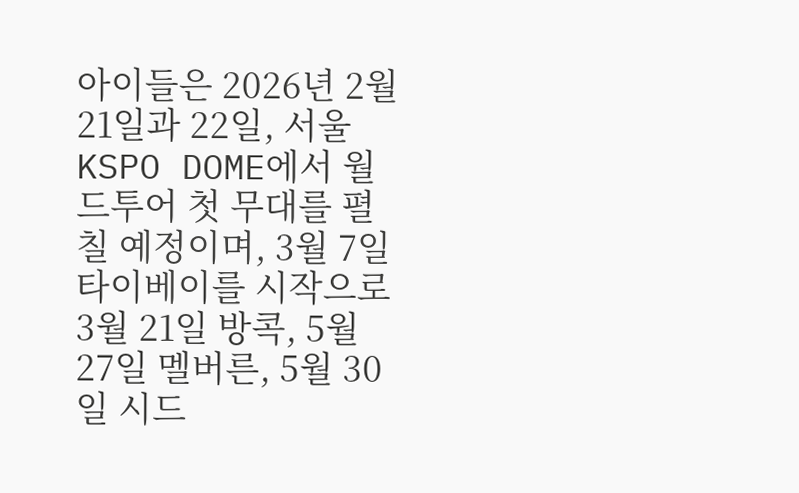아이들은 2026년 2월 21일과 22일, 서울 KSPO DOME에서 월드투어 첫 무대를 펼칠 예정이며, 3월 7일 타이베이를 시작으로 3월 21일 방콕, 5월 27일 멜버른, 5월 30일 시드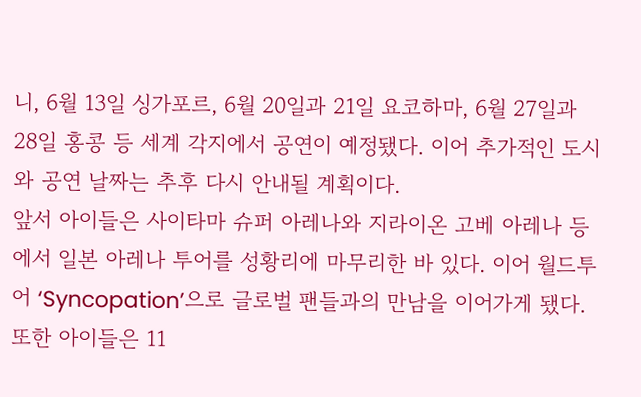니, 6월 13일 싱가포르, 6월 20일과 21일 요코하마, 6월 27일과 28일 홍콩 등 세계 각지에서 공연이 예정됐다. 이어 추가적인 도시와 공연 날짜는 추후 다시 안내될 계획이다.
앞서 아이들은 사이타마 슈퍼 아레나와 지라이온 고베 아레나 등에서 일본 아레나 투어를 성황리에 마무리한 바 있다. 이어 월드투어 ‘Syncopation’으로 글로벌 팬들과의 만남을 이어가게 됐다.
또한 아이들은 11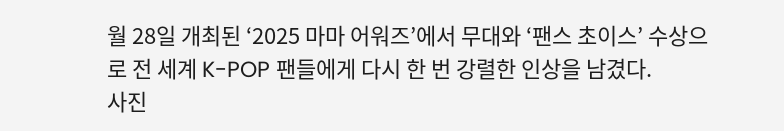월 28일 개최된 ‘2025 마마 어워즈’에서 무대와 ‘팬스 초이스’ 수상으로 전 세계 K-POP 팬들에게 다시 한 번 강렬한 인상을 남겼다.
사진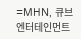=MHN, 큐브엔터테인먼트